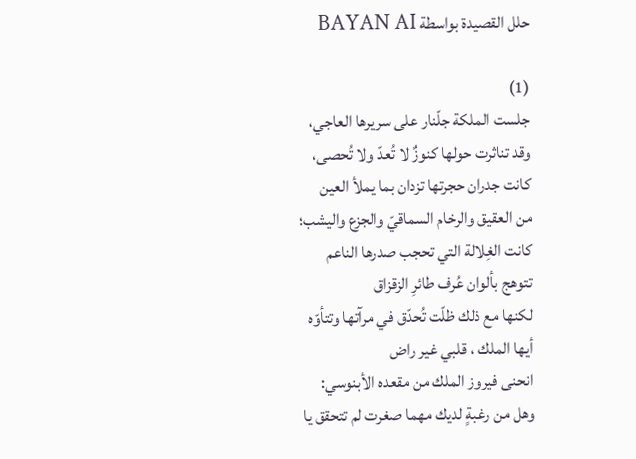حلل القصيدة بواسطة BAYAN AI

(1)
جلست الملكة جلّنار على سريرها العاجي،
وقد تناثرت حولها كنوزٌ لا تُعدّ ولا تُحصى،
كانت جدران حجرتها تزدان بما يملأ العين
من العقيق والرخام السماقيّ والجزع واليشب؛
كانت الغِلالة التي تحجب صدرها الناعم
تتوهج بألوان عُرف طائرِ الزقزاق
لكنها مع ذلك ظلّت تُحدّق في مرآتها وتتأوّه
أيها الملك ، قلبي غير راض
انحنى فيروز الملك من مقعده الأبنوسي:
وهل من رغبةٍ لديك مهما صغرت لم تتحقق يا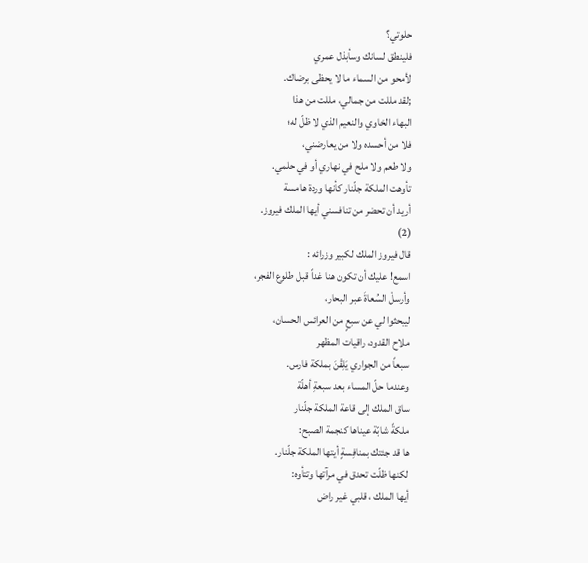حلوتي؟
فلينطق لسانك وسأبذل عمري
لأمحو من السماء ما لا يحظى برضاك.
;لقد مللت من جمالي، مللت من هذا
البهاء الخاوي والنعيم الذي لا ظلّ له؛
فلا من أحسده ولا من يعارضني،
ولا طعم ولا ملح في نهاري أو في حلمي.
تأوهت الملكة جلّنار كأنها وردة هامسة
أريد أن تحضر من تنافسني أيها الملك فيروز.
(2)
قال فيروز الملك لكبير وزرائه :
اسمع! عليك أن تكون هنا غداً قبل طلوع الفجر،
وأرسلْ السُعاةَ عبر البحار،
ليبحثوا لي عن سبعٍ من العرائس الحسان،
ملاح القدود، راقيات المظهر
سبعاً من الجواري يَلِقْنَ بملكة فارس.
وعندما حلّ المساء بعد سبعةِ أهلّة
ساق الملك إلى قاعة الملكة جلّنار
ملكةً شابّة عيناها كنجمة الصبح:
ها قد جئتك بمنافِسةٍ أيتها الملكة جلّنار.
لكنها ظلّت تحدق في مرآتها وتتأوه:
أيها الملك ، قلبي غير راض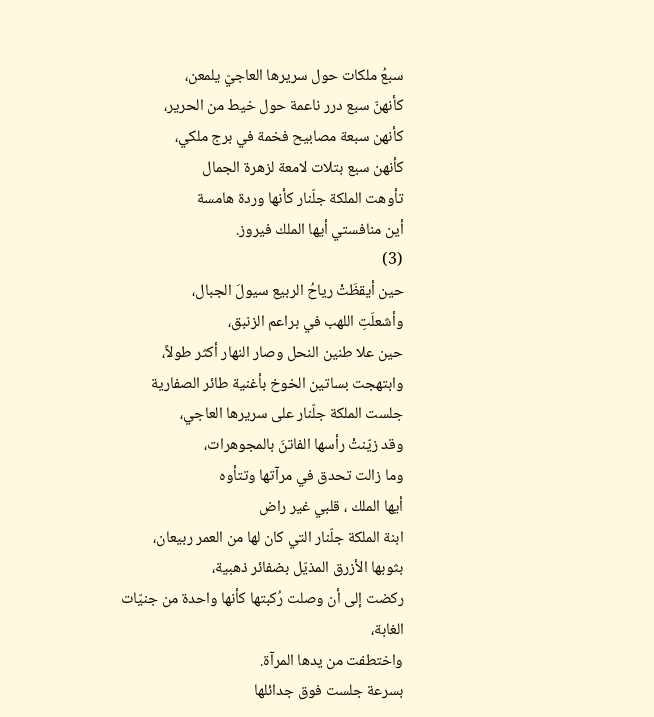سبعُ ملكات حول سريرها العاجيّ يلمعن،
كأنهنّ سبع درر ناعمة حول خيط من الحرير،
كأنهن سبعة مصابيح فخمة في برج ملكي،
كأنهن سبع بتلات لامعة لزهرة الجمال
تأوهت الملكة جلّنار كأنها وردة هامسة
أين منافستي أيها الملك فيروز.
(3)
حين أيقظَتْ رياحُ الربيع سيولَ الجبال،
وأشعلَتِ اللهب في براعم الزنبق،
حين علا طنين النحل وصار النهار أكثر طولاً،
وابتهجت بساتين الخوخ بأغنية طائر الصفارية
جلست الملكة جلّنار على سريرها العاجي،
وقد زيّنتْ رأسها الفاتنَ بالمجوهرات،
وما زالت تحدق في مرآتها وتتأوه
أيها الملك ، قلبي غير راض
ابنة الملكة جلّنار التي كان لها من العمر ربيعان،
بثوبها الأزرق المذيّل بضفائر ذهبية،
ركضت إلى أن وصلت رُكبتها كأنها واحدة من جنيّات
الغابة،
واختطفت من يدها المرآة.
بسرعة جلست فوق جدائلها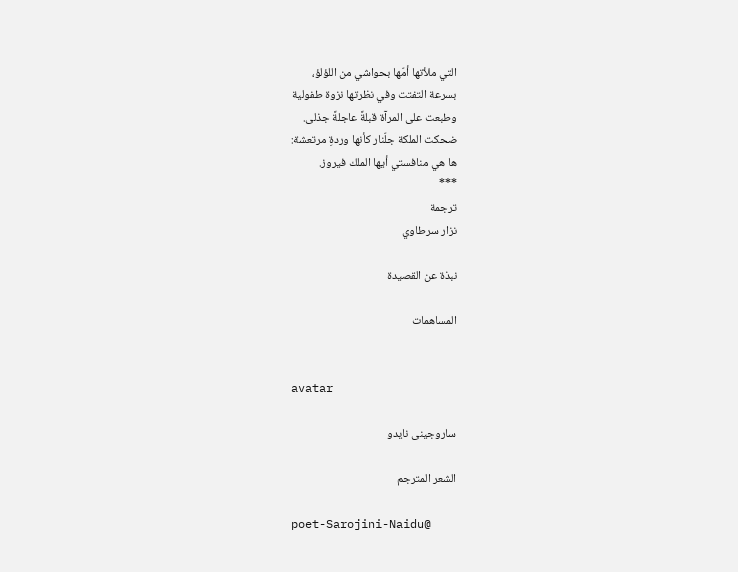التي ملأتها أمّها بحواشي من اللؤلؤ،
بسرعة التفتت وفي نظرتها نزوة طفولية
وطبعت على المرآة قبلةً عاجلةً جذلى.
ضحكت الملكة جلّنار كأنها وردةِ مرتعشة:
ها هي منافستي أيها الملك فيروز.
***
ترجمة
نزار سرطاوي

نبذة عن القصيدة

المساهمات


avatar

ساروجينى نايدو

الشعر المترجم

poet-Sarojini-Naidu@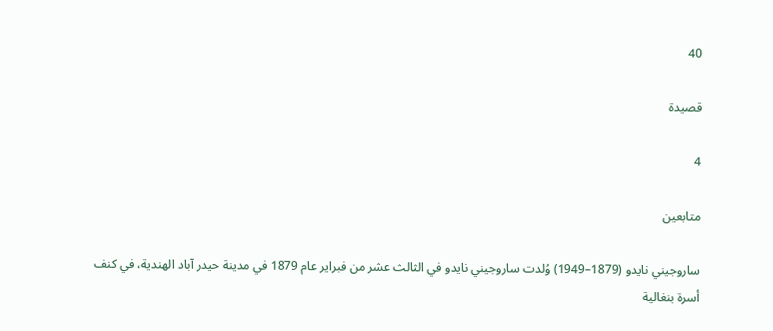40

قصيدة

4

متابعين

ساروجيني نايدو (1879–1949) وُلدت ساروجيني نايدو في الثالث عشر من فبراير عام 1879 في مدينة حيدر آباد الهندية، في كنف أسرة بنغالية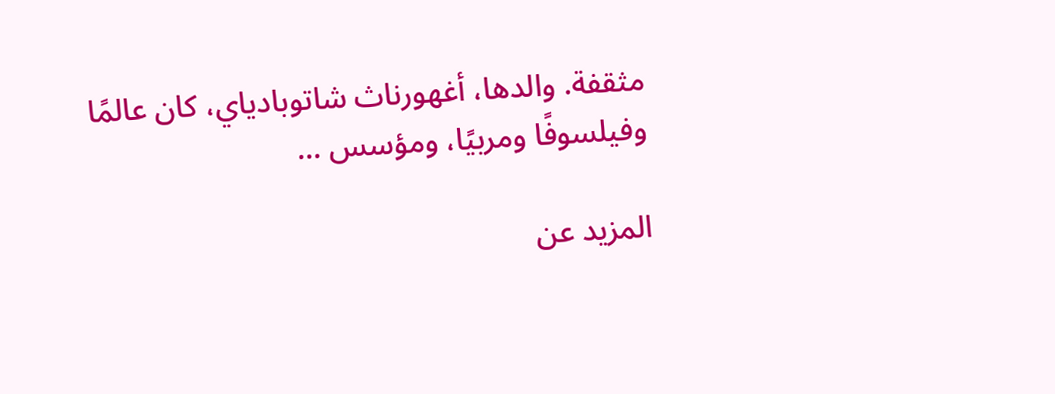مثقفة. والدها، أغهورناث شاتوبادياي، كان عالمًا وفيلسوفًا ومربيًا، ومؤسس ...

المزيد عن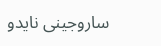ساروجينى نايدو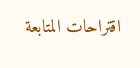اقتراحات المتابعة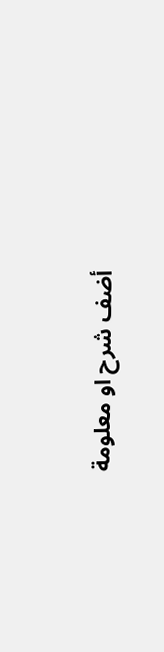أضف شرح او معلومة